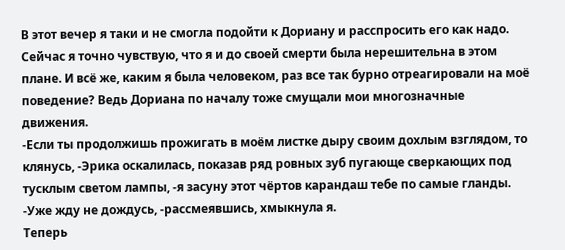В этот вечер я таки и не смогла подойти к Дориану и расспросить его как надо. Сейчас я точно чувствую, что я и до своей смерти была нерешительна в этом плане. И всё же, каким я была человеком, раз все так бурно отреагировали на моё поведение? Ведь Дориана по началу тоже смущали мои многозначные движения.
-Если ты продолжишь прожигать в моём листке дыру своим дохлым взглядом, то клянусь, -Эрика оскалилась, показав ряд ровных зуб пугающе сверкающих под тусклым светом лампы, -я засуну этот чёртов карандаш тебе по самые гланды.
-Уже жду не дождусь, -рассмеявшись, хмыкнула я.
Теперь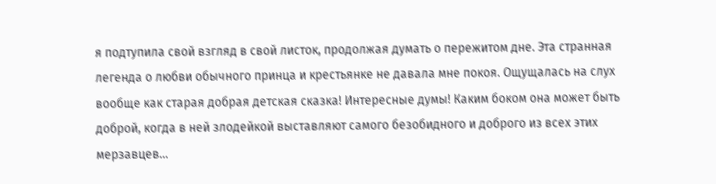я подтупила свой взгляд в свой листок, продолжая думать о пережитом дне. Эта странная легенда о любви обычного принца и крестьянке не давала мне покоя. Ощущалась на слух вообще как старая добрая детская сказка! Интересные думы! Каким боком она может быть доброй, когда в ней злодейкой выставляют самого безобидного и доброго из всех этих мерзавцев…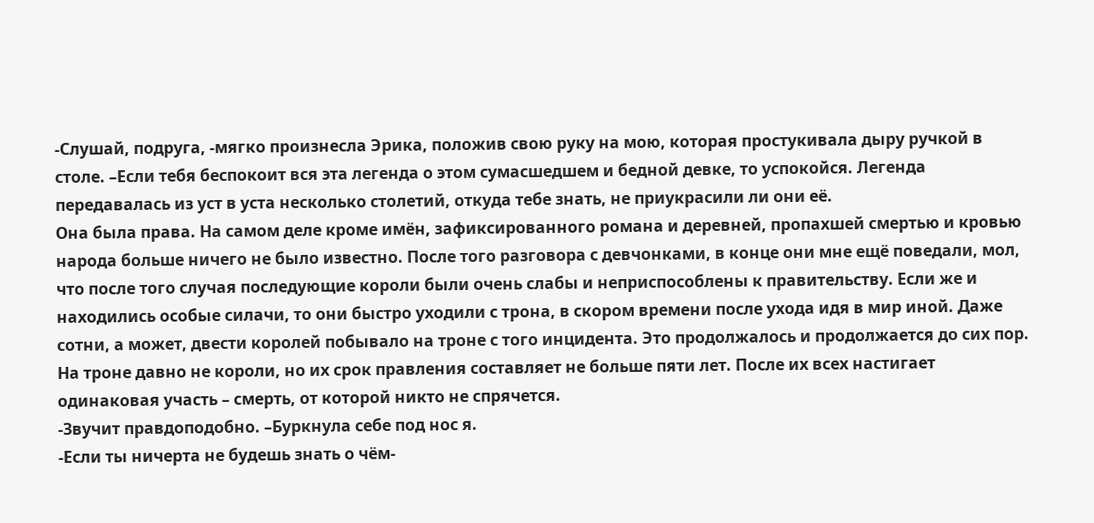-Слушай, подруга, -мягко произнесла Эрика, положив свою руку на мою, которая простукивала дыру ручкой в столе. –Если тебя беспокоит вся эта легенда о этом сумасшедшем и бедной девке, то успокойся. Легенда передавалась из уст в уста несколько столетий, откуда тебе знать, не приукрасили ли они её.
Она была права. На самом деле кроме имён, зафиксированного романа и деревней, пропахшей смертью и кровью народа больше ничего не было известно. После того разговора с девчонками, в конце они мне ещё поведали, мол, что после того случая последующие короли были очень слабы и неприспособлены к правительству. Если же и находились особые силачи, то они быстро уходили с трона, в скором времени после ухода идя в мир иной. Даже сотни, а может, двести королей побывало на троне с того инцидента. Это продолжалось и продолжается до сих пор. На троне давно не короли, но их срок правления составляет не больше пяти лет. После их всех настигает одинаковая участь – смерть, от которой никто не спрячется.
-Звучит правдоподобно. –Буркнула себе под нос я.
-Если ты ничерта не будешь знать о чём-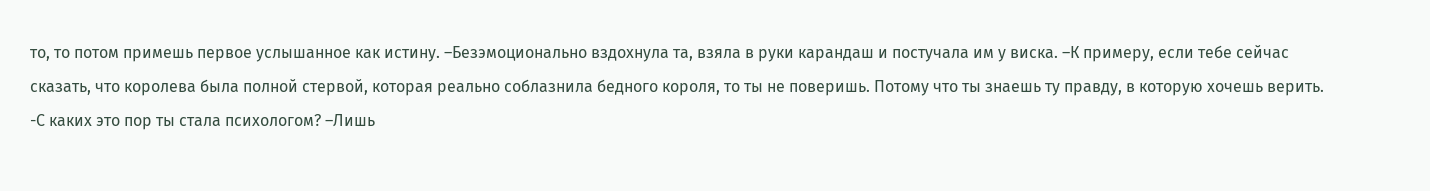то, то потом примешь первое услышанное как истину. –Безэмоционально вздохнула та, взяла в руки карандаш и постучала им у виска. –К примеру, если тебе сейчас сказать, что королева была полной стервой, которая реально соблазнила бедного короля, то ты не поверишь. Потому что ты знаешь ту правду, в которую хочешь верить.
-С каких это пор ты стала психологом? –Лишь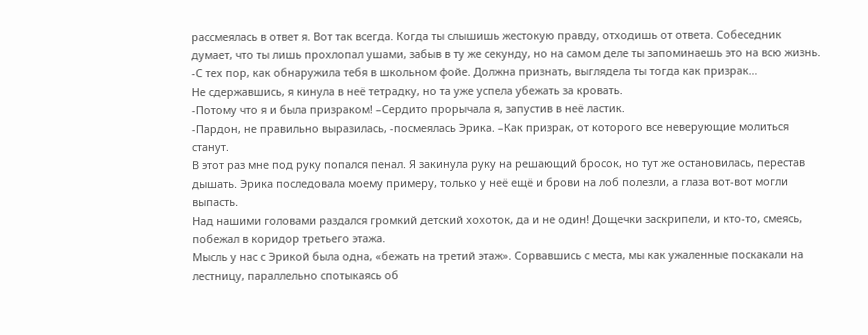рассмеялась в ответ я. Вот так всегда. Когда ты слышишь жестокую правду, отходишь от ответа. Собеседник думает, что ты лишь прохлопал ушами, забыв в ту же секунду, но на самом деле ты запоминаешь это на всю жизнь.
-С тех пор, как обнаружила тебя в школьном фойе. Должна признать, выглядела ты тогда как призрак…
Не сдержавшись, я кинула в неё тетрадку, но та уже успела убежать за кровать.
-Потому что я и была призраком! –Сердито прорычала я, запустив в неё ластик.
-Пардон, не правильно выразилась, -посмеялась Эрика. –Как призрак, от которого все неверующие молиться станут.
В этот раз мне под руку попался пенал. Я закинула руку на решающий бросок, но тут же остановилась, перестав дышать. Эрика последовала моему примеру, только у неё ещё и брови на лоб полезли, а глаза вот-вот могли выпасть.
Над нашими головами раздался громкий детский хохоток, да и не один! Дощечки заскрипели, и кто-то, смеясь, побежал в коридор третьего этажа.
Мысль у нас с Эрикой была одна, «бежать на третий этаж». Сорвавшись с места, мы как ужаленные поскакали на лестницу, параллельно спотыкаясь об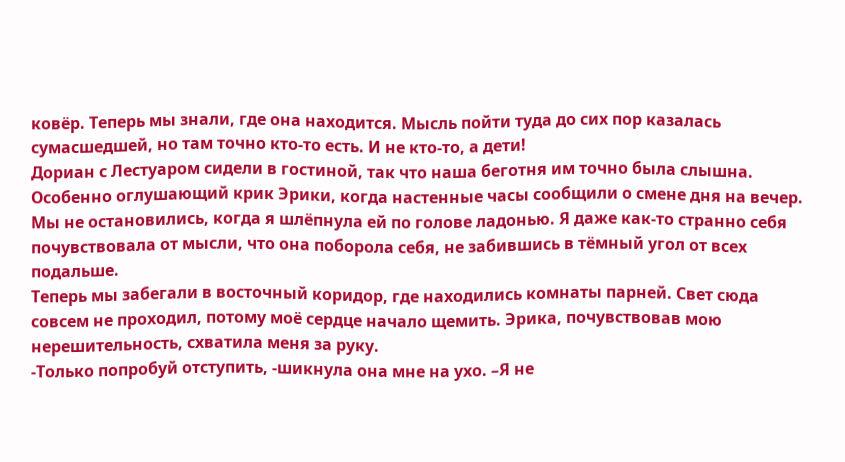ковёр. Теперь мы знали, где она находится. Мысль пойти туда до сих пор казалась сумасшедшей, но там точно кто-то есть. И не кто-то, а дети!
Дориан с Лестуаром сидели в гостиной, так что наша беготня им точно была слышна. Особенно оглушающий крик Эрики, когда настенные часы сообщили о смене дня на вечер. Мы не остановились, когда я шлёпнула ей по голове ладонью. Я даже как-то странно себя почувствовала от мысли, что она поборола себя, не забившись в тёмный угол от всех подальше.
Теперь мы забегали в восточный коридор, где находились комнаты парней. Свет сюда совсем не проходил, потому моё сердце начало щемить. Эрика, почувствовав мою нерешительность, схватила меня за руку.
-Только попробуй отступить, -шикнула она мне на ухо. –Я не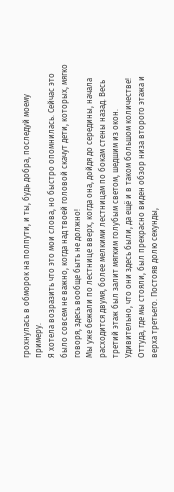грохнулась в обморок на полпути, и ты, будь добра, последуй моему примеру.
Я хотела возразить что это мои слова, но быстро опомнилась. Сейчас это было совсем не важно, когда над твоей головой скачут дети, которых, мягко говоря, здесь вообще быть не должно!
Мы уже бежали по лестнице вверх, когда она, дойдя до середины, начала расходится двумя, более мелкими лестницам по бокам стены назад. Весь третий этаж был залит мягким голубым светом, шедшим из окон. Удивительно, что они здесь были, да ещё и в таком большом количестве!
Оттуда, где мы стояли, был прекрасно виден обзор низа второго этажа и верха третьего. Постояв долю секунды,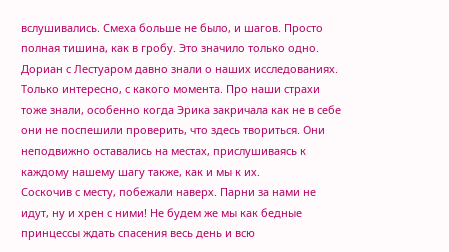вслушивались. Смеха больше не было, и шагов. Просто полная тишина, как в гробу. Это значило только одно. Дориан с Лестуаром давно знали о наших исследованиях. Только интересно, с какого момента. Про наши страхи тоже знали, особенно когда Эрика закричала как не в себе они не поспешили проверить, что здесь твориться. Они неподвижно оставались на местах, прислушиваясь к каждому нашему шагу также, как и мы к их.
Соскочив с месту, побежали наверх. Парни за нами не идут, ну и хрен с ними! Не будем же мы как бедные принцессы ждать спасения весь день и всю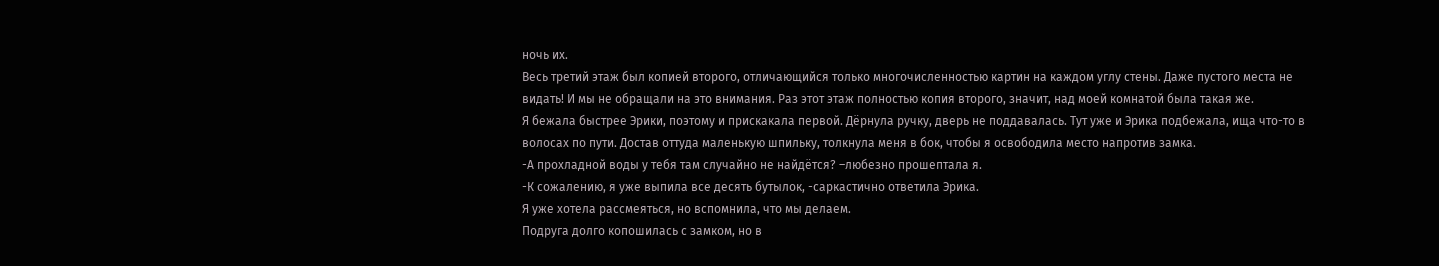ночь их.
Весь третий этаж был копией второго, отличающийся только многочисленностью картин на каждом углу стены. Даже пустого места не видать! И мы не обращали на это внимания. Раз этот этаж полностью копия второго, значит, над моей комнатой была такая же.
Я бежала быстрее Эрики, поэтому и прискакала первой. Дёрнула ручку, дверь не поддавалась. Тут уже и Эрика подбежала, ища что-то в волосах по пути. Достав оттуда маленькую шпильку, толкнула меня в бок, чтобы я освободила место напротив замка.
-А прохладной воды у тебя там случайно не найдётся? –любезно прошептала я.
-К сожалению, я уже выпила все десять бутылок, -саркастично ответила Эрика.
Я уже хотела рассмеяться, но вспомнила, что мы делаем.
Подруга долго копошилась с замком, но в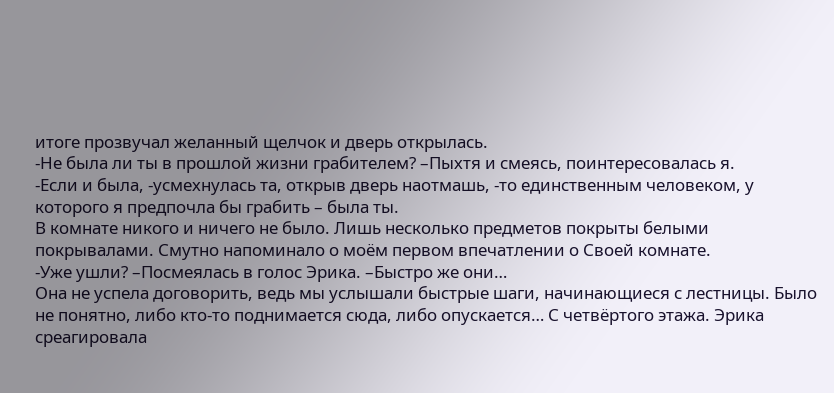итоге прозвучал желанный щелчок и дверь открылась.
-Не была ли ты в прошлой жизни грабителем? –Пыхтя и смеясь, поинтересовалась я.
-Если и была, -усмехнулась та, открыв дверь наотмашь, -то единственным человеком, у которого я предпочла бы грабить – была ты.
В комнате никого и ничего не было. Лишь несколько предметов покрыты белыми покрывалами. Смутно напоминало о моём первом впечатлении о Своей комнате.
-Уже ушли? –Посмеялась в голос Эрика. –Быстро же они…
Она не успела договорить, ведь мы услышали быстрые шаги, начинающиеся с лестницы. Было не понятно, либо кто-то поднимается сюда, либо опускается… С четвёртого этажа. Эрика среагировала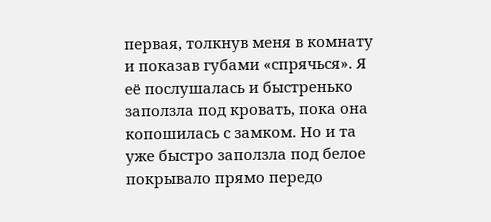первая, толкнув меня в комнату и показав губами «спрячься». Я её послушалась и быстренько заползла под кровать, пока она копошилась с замком. Но и та уже быстро заползла под белое покрывало прямо передо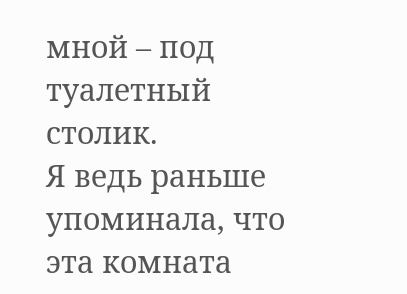мной – под туалетный столик.
Я ведь раньше упоминала, что эта комната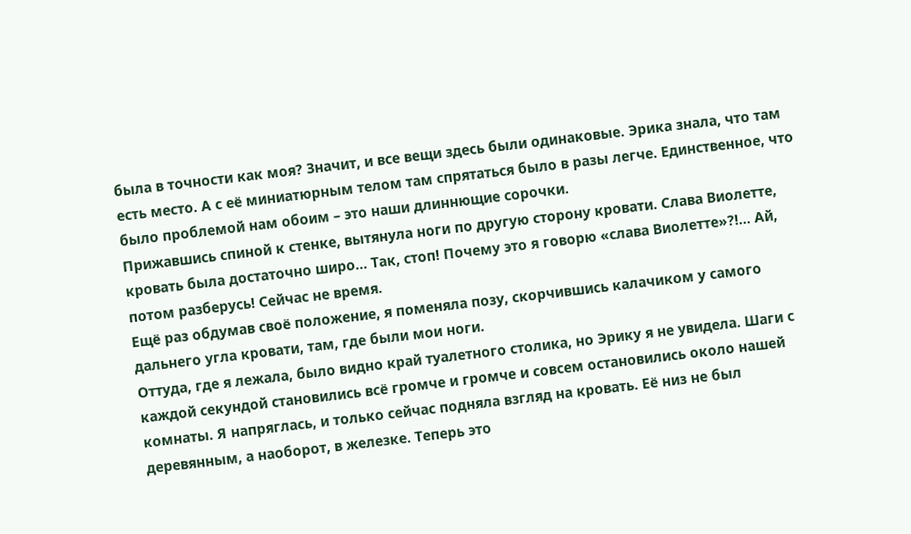была в точности как моя? Значит, и все вещи здесь были одинаковые. Эрика знала, что там есть место. А с её миниатюрным телом там спрятаться было в разы легче. Единственное, что было проблемой нам обоим – это наши длиннющие сорочки.
Прижавшись спиной к стенке, вытянула ноги по другую сторону кровати. Слава Виолетте, кровать была достаточно широ… Так, стоп! Почему это я говорю «слава Виолетте»?!... Ай, потом разберусь! Сейчас не время.
Ещё раз обдумав своё положение, я поменяла позу, скорчившись калачиком у самого дальнего угла кровати, там, где были мои ноги.
Оттуда, где я лежала, было видно край туалетного столика, но Эрику я не увидела. Шаги с каждой секундой становились всё громче и громче и совсем остановились около нашей комнаты. Я напряглась, и только сейчас подняла взгляд на кровать. Её низ не был деревянным, а наоборот, в железке. Теперь это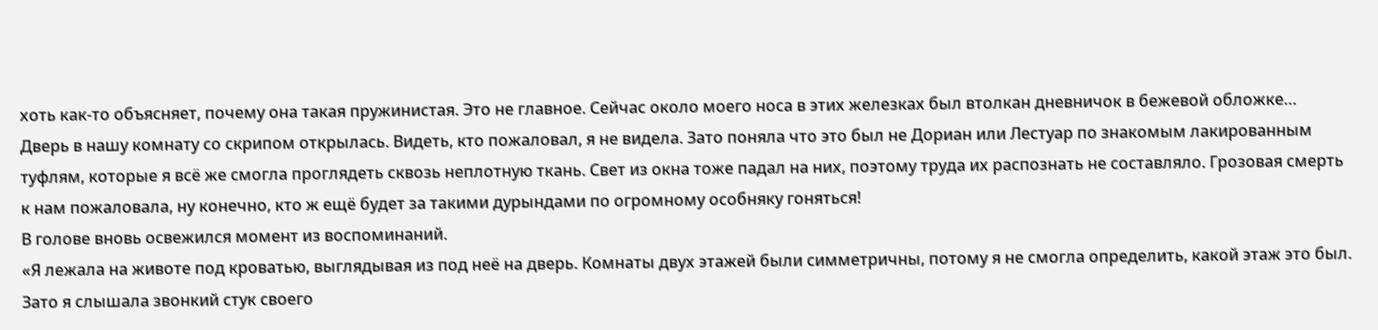хоть как-то объясняет, почему она такая пружинистая. Это не главное. Сейчас около моего носа в этих железках был втолкан дневничок в бежевой обложке…
Дверь в нашу комнату со скрипом открылась. Видеть, кто пожаловал, я не видела. Зато поняла что это был не Дориан или Лестуар по знакомым лакированным туфлям, которые я всё же смогла проглядеть сквозь неплотную ткань. Свет из окна тоже падал на них, поэтому труда их распознать не составляло. Грозовая смерть к нам пожаловала, ну конечно, кто ж ещё будет за такими дурындами по огромному особняку гоняться!
В голове вновь освежился момент из воспоминаний.
«Я лежала на животе под кроватью, выглядывая из под неё на дверь. Комнаты двух этажей были симметричны, потому я не смогла определить, какой этаж это был. Зато я слышала звонкий стук своего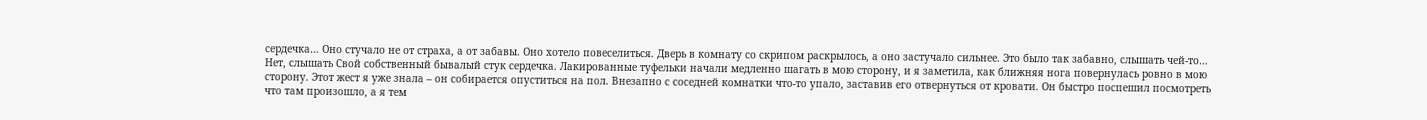сердечка… Оно стучало не от страха, а от забавы. Оно хотело повеселиться. Дверь в комнату со скрипом раскрылось, а оно застучало сильнее. Это было так забавно, слышать чей-то… Нет, слышать Свой собственный бывалый стук сердечка. Лакированные туфельки начали медленно шагать в мою сторону, и я заметила, как ближняя нога повернулась ровно в мою сторону. Этот жест я уже знала – он собирается опуститься на пол. Внезапно с соседней комнатки что-то упало, заставив его отвернуться от кровати. Он быстро поспешил посмотреть что там произошло, а я тем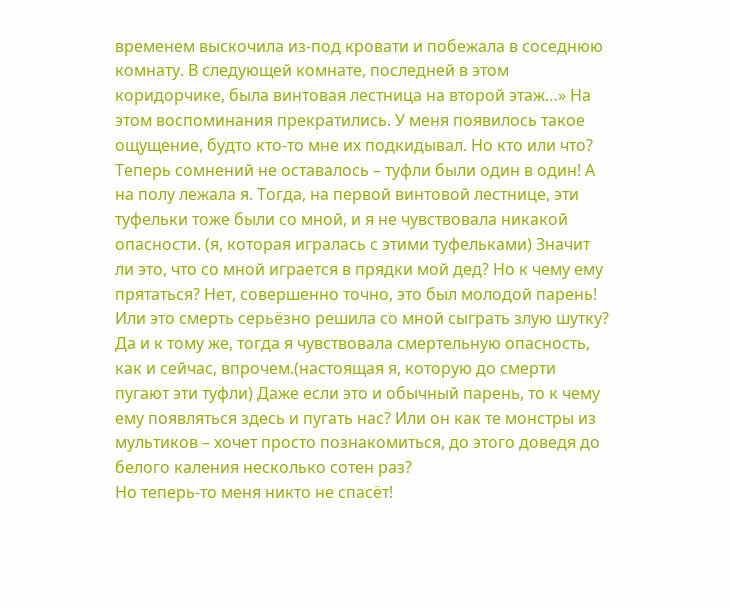временем выскочила из-под кровати и побежала в соседнюю комнату. В следующей комнате, последней в этом коридорчике, была винтовая лестница на второй этаж…» На этом воспоминания прекратились. У меня появилось такое ощущение, будто кто-то мне их подкидывал. Но кто или что?
Теперь сомнений не оставалось – туфли были один в один! А на полу лежала я. Тогда, на первой винтовой лестнице, эти туфельки тоже были со мной, и я не чувствовала никакой опасности. (я, которая игралась с этими туфельками) Значит ли это, что со мной играется в прядки мой дед? Но к чему ему прятаться? Нет, совершенно точно, это был молодой парень! Или это смерть серьёзно решила со мной сыграть злую шутку? Да и к тому же, тогда я чувствовала смертельную опасность, как и сейчас, впрочем.(настоящая я, которую до смерти пугают эти туфли) Даже если это и обычный парень, то к чему ему появляться здесь и пугать нас? Или он как те монстры из мультиков – хочет просто познакомиться, до этого доведя до белого каления несколько сотен раз?
Но теперь-то меня никто не спасёт!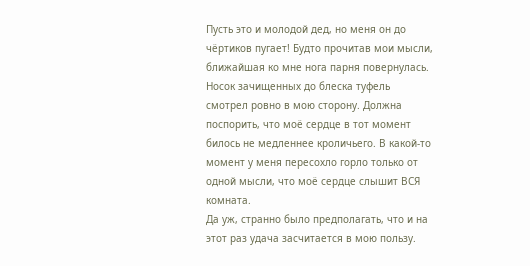Пусть это и молодой дед, но меня он до чёртиков пугает! Будто прочитав мои мысли, ближайшая ко мне нога парня повернулась. Носок зачищенных до блеска туфель смотрел ровно в мою сторону. Должна поспорить, что моё сердце в тот момент билось не медленнее кроличьего. В какой-то момент у меня пересохло горло только от одной мысли, что моё сердце слышит ВСЯ комната.
Да уж, странно было предполагать, что и на этот раз удача засчитается в мою пользу.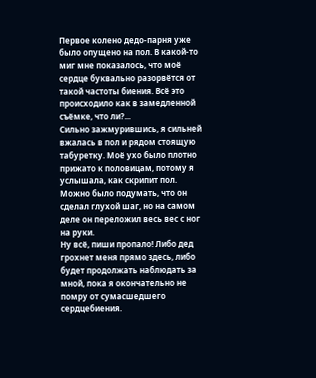Первое колено дедо-парня уже было опущено на пол. В какой-то миг мне показалось, что моё сердце буквально разорвётся от такой частоты биения. Всё это происходило как в замедленной съёмке, что ли?...
Сильно зажмурившись, я сильней вжалась в пол и рядом стоящую табуретку. Моё ухо было плотно прижато к половицам, потому я услышала, как скрипит пол. Можно было подумать, что он сделал глухой шаг, но на самом деле он переложил весь вес с ног на руки.
Ну всё, пиши пропало! Либо дед грохнет меня прямо здесь, либо будет продолжать наблюдать за мной, пока я окончательно не помру от сумасшедшего сердцебиения.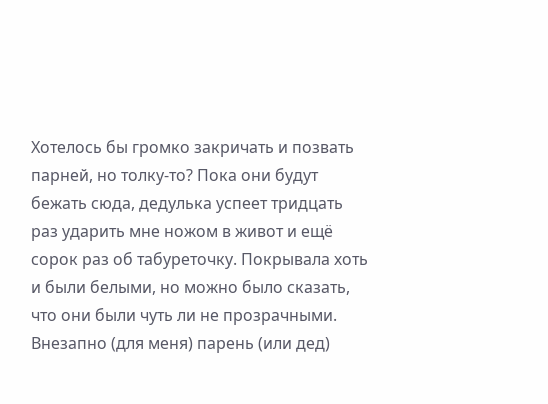Хотелось бы громко закричать и позвать парней, но толку-то? Пока они будут бежать сюда, дедулька успеет тридцать раз ударить мне ножом в живот и ещё сорок раз об табуреточку. Покрывала хоть и были белыми, но можно было сказать, что они были чуть ли не прозрачными.
Внезапно (для меня) парень (или дед)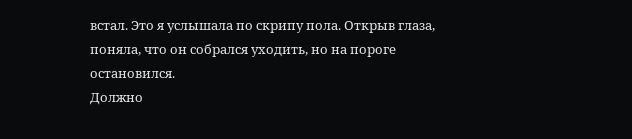встал. Это я услышала по скрипу пола. Открыв глаза, поняла, что он собрался уходить, но на пороге остановился.
Должно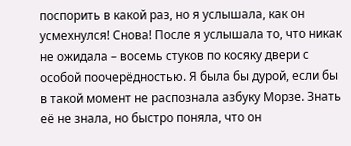поспорить в какой раз, но я услышала, как он усмехнулся! Снова! После я услышала то, что никак не ожидала – восемь стуков по косяку двери с особой поочерёдностью. Я была бы дурой, если бы в такой момент не распознала азбуку Морзе. Знать её не знала, но быстро поняла, что он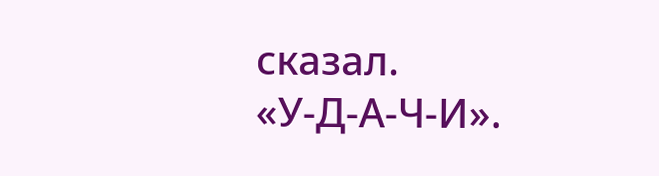сказал.
«У-Д-А-Ч-И».